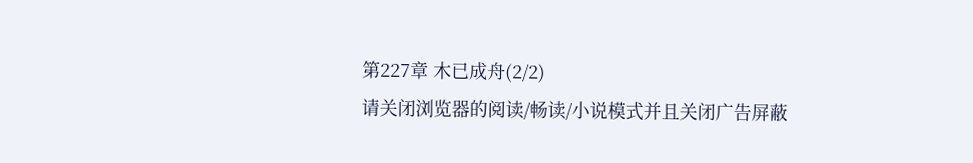第227章 木已成舟(2/2)
请关闭浏览器的阅读/畅读/小说模式并且关闭广告屏蔽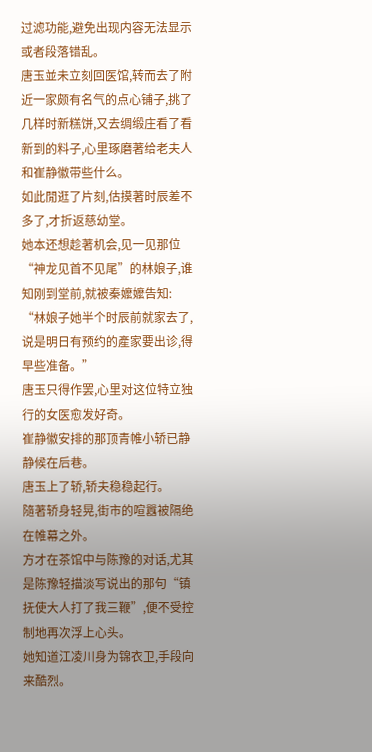过滤功能,避免出现内容无法显示或者段落错乱。
唐玉並未立刻回医馆,转而去了附近一家颇有名气的点心铺子,挑了几样时新糕饼,又去绸缎庄看了看新到的料子,心里琢磨著给老夫人和崔静徽带些什么。
如此閒逛了片刻,估摸著时辰差不多了,才折返慈幼堂。
她本还想趁著机会,见一见那位“神龙见首不见尾”的林娘子,谁知刚到堂前,就被秦嬤嬤告知:
“林娘子她半个时辰前就家去了,说是明日有预约的產家要出诊,得早些准备。”
唐玉只得作罢,心里对这位特立独行的女医愈发好奇。
崔静徽安排的那顶青帷小轿已静静候在后巷。
唐玉上了轿,轿夫稳稳起行。
隨著轿身轻晃,街市的喧囂被隔绝在帷幕之外。
方才在茶馆中与陈豫的对话,尤其是陈豫轻描淡写说出的那句“镇抚使大人打了我三鞭”,便不受控制地再次浮上心头。
她知道江凌川身为锦衣卫,手段向来酷烈。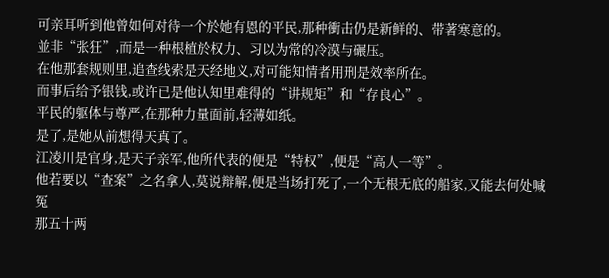可亲耳听到他曾如何对待一个於她有恩的平民,那种衝击仍是新鲜的、带著寒意的。
並非“张狂”,而是一种根植於权力、习以为常的冷漠与碾压。
在他那套规则里,追查线索是天经地义,对可能知情者用刑是效率所在。
而事后给予银钱,或许已是他认知里难得的“讲规矩”和“存良心”。
平民的躯体与尊严,在那种力量面前,轻薄如纸。
是了,是她从前想得天真了。
江凌川是官身,是天子亲军,他所代表的便是“特权”,便是“高人一等”。
他若要以“查案”之名拿人,莫说辩解,便是当场打死了,一个无根无底的船家,又能去何处喊冤
那五十两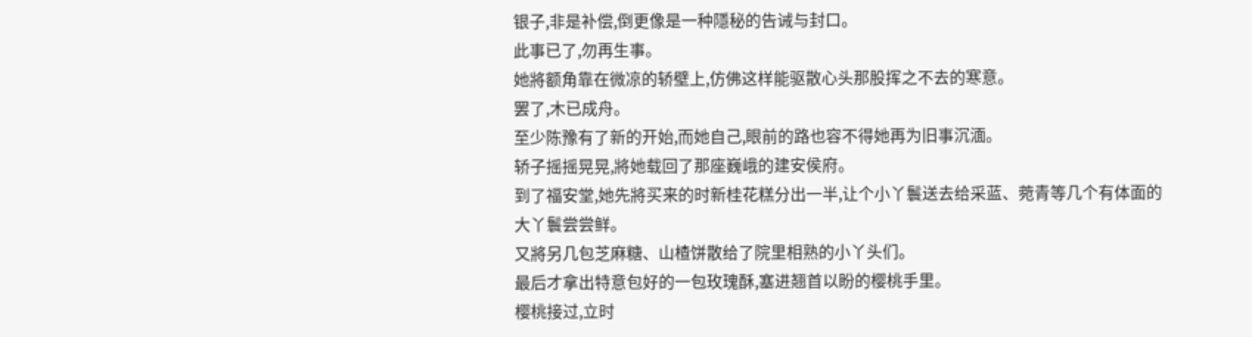银子,非是补偿,倒更像是一种隱秘的告诫与封口。
此事已了,勿再生事。
她將额角靠在微凉的轿壁上,仿佛这样能驱散心头那股挥之不去的寒意。
罢了,木已成舟。
至少陈豫有了新的开始,而她自己,眼前的路也容不得她再为旧事沉湎。
轿子摇摇晃晃,將她载回了那座巍峨的建安侯府。
到了福安堂,她先將买来的时新桂花糕分出一半,让个小丫鬟送去给采蓝、菀青等几个有体面的大丫鬟尝尝鲜。
又將另几包芝麻糖、山楂饼散给了院里相熟的小丫头们。
最后才拿出特意包好的一包玫瑰酥,塞进翘首以盼的樱桃手里。
樱桃接过,立时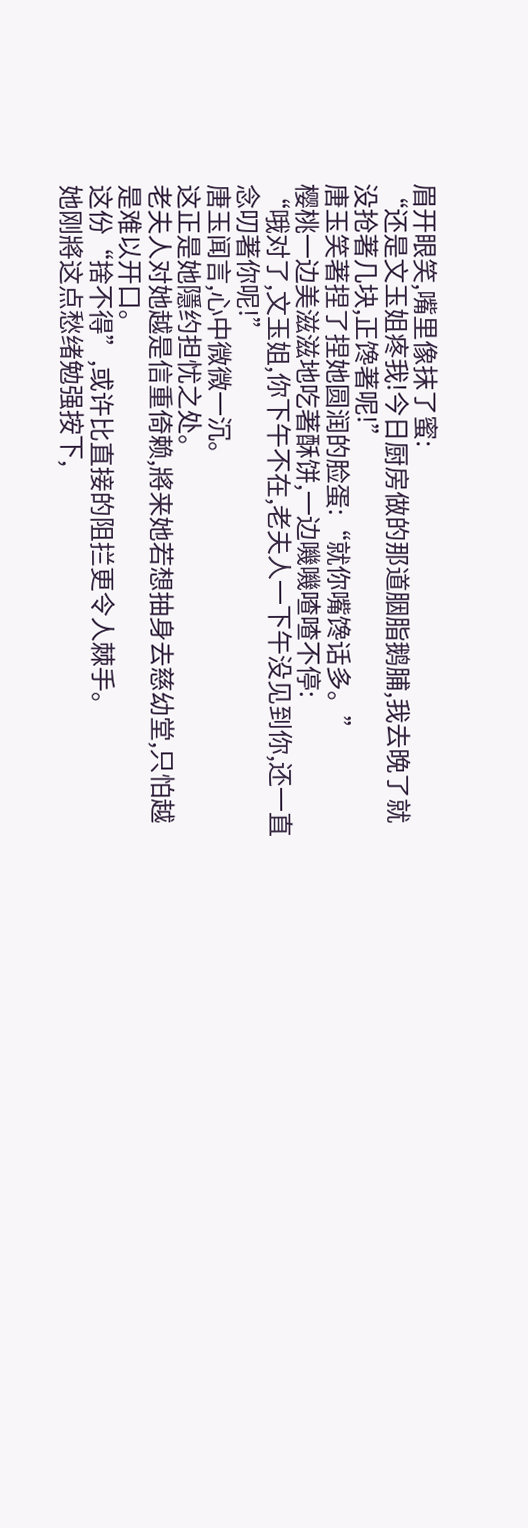眉开眼笑,嘴里像抹了蜜:
“还是文玉姐疼我!今日厨房做的那道胭脂鹅脯,我去晚了就没抢著几块,正馋著呢!”
唐玉笑著捏了捏她圆润的脸蛋:“就你嘴馋话多。”
樱桃一边美滋滋地吃著酥饼,一边嘰嘰喳喳不停:
“哦对了,文玉姐,你下午不在,老夫人一下午没见到你,还一直念叨著你呢!”
唐玉闻言,心中微微一沉。
这正是她隱约担忧之处。
老夫人对她越是信重倚赖,將来她若想抽身去慈幼堂,只怕越是难以开口。
这份“捨不得”,或许比直接的阻拦更令人棘手。
她刚將这点愁绪勉强按下,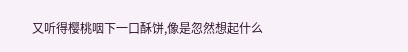又听得樱桃咽下一口酥饼,像是忽然想起什么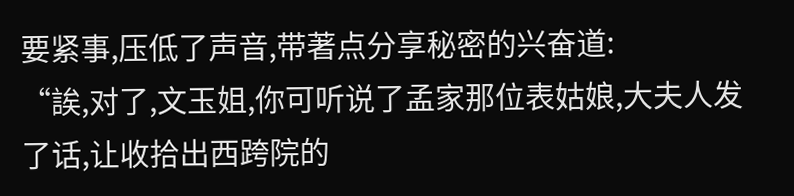要紧事,压低了声音,带著点分享秘密的兴奋道:
“誒,对了,文玉姐,你可听说了孟家那位表姑娘,大夫人发了话,让收拾出西跨院的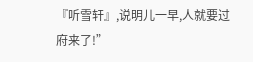『听雪轩』,说明儿一早,人就要过府来了!”